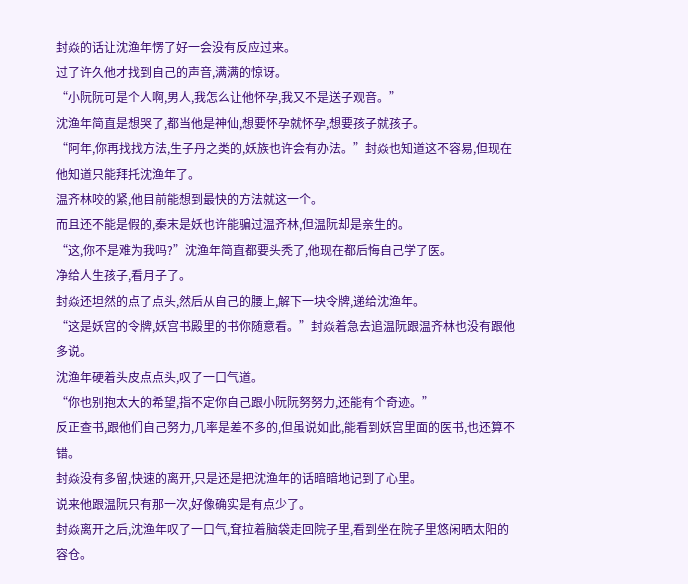封焱的话让沈渔年愣了好一会没有反应过来。
过了许久他才找到自己的声音,满满的惊讶。
“小阮阮可是个人啊,男人,我怎么让他怀孕,我又不是送子观音。”
沈渔年简直是想哭了,都当他是神仙,想要怀孕就怀孕,想要孩子就孩子。
“阿年,你再找找方法,生子丹之类的,妖族也许会有办法。”封焱也知道这不容易,但现在他知道只能拜托沈渔年了。
温齐林咬的紧,他目前能想到最快的方法就这一个。
而且还不能是假的,秦末是妖也许能骗过温齐林,但温阮却是亲生的。
“这,你不是难为我吗?”沈渔年简直都要头秃了,他现在都后悔自己学了医。
净给人生孩子,看月子了。
封焱还坦然的点了点头,然后从自己的腰上,解下一块令牌,递给沈渔年。
“这是妖宫的令牌,妖宫书殿里的书你随意看。”封焱着急去追温阮跟温齐林也没有跟他多说。
沈渔年硬着头皮点点头,叹了一口气道。
“你也别抱太大的希望,指不定你自己跟小阮阮努努力,还能有个奇迹。”
反正查书,跟他们自己努力,几率是差不多的,但虽说如此,能看到妖宫里面的医书,也还算不错。
封焱没有多留,快速的离开,只是还是把沈渔年的话暗暗地记到了心里。
说来他跟温阮只有那一次,好像确实是有点少了。
封焱离开之后,沈渔年叹了一口气,耷拉着脑袋走回院子里,看到坐在院子里悠闲晒太阳的容仓。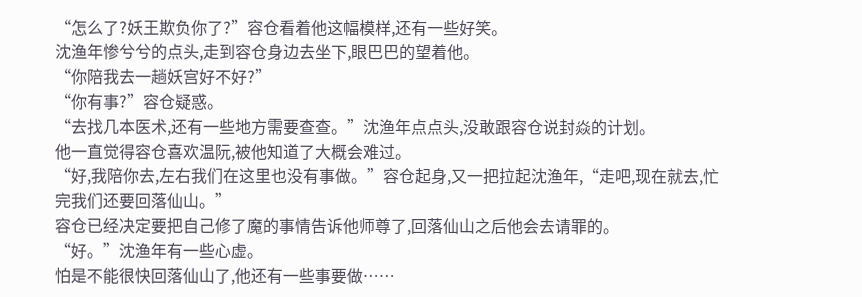“怎么了?妖王欺负你了?”容仓看着他这幅模样,还有一些好笑。
沈渔年惨兮兮的点头,走到容仓身边去坐下,眼巴巴的望着他。
“你陪我去一趟妖宫好不好?”
“你有事?”容仓疑惑。
“去找几本医术,还有一些地方需要查查。”沈渔年点点头,没敢跟容仓说封焱的计划。
他一直觉得容仓喜欢温阮,被他知道了大概会难过。
“好,我陪你去,左右我们在这里也没有事做。”容仓起身,又一把拉起沈渔年,“走吧,现在就去,忙完我们还要回落仙山。”
容仓已经决定要把自己修了魔的事情告诉他师尊了,回落仙山之后他会去请罪的。
“好。”沈渔年有一些心虚。
怕是不能很快回落仙山了,他还有一些事要做……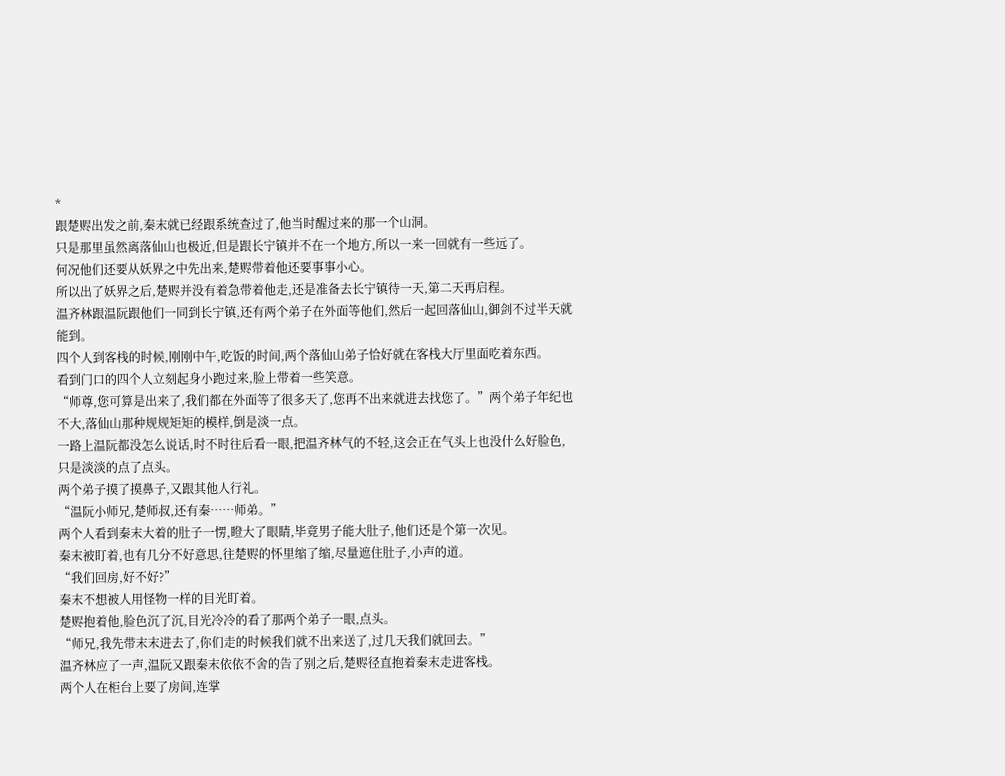*
跟楚赆出发之前,秦末就已经跟系统查过了,他当时醒过来的那一个山洞。
只是那里虽然离落仙山也极近,但是跟长宁镇并不在一个地方,所以一来一回就有一些远了。
何况他们还要从妖界之中先出来,楚赆带着他还要事事小心。
所以出了妖界之后,楚赆并没有着急带着他走,还是准备去长宁镇待一天,第二天再启程。
温齐林跟温阮跟他们一同到长宁镇,还有两个弟子在外面等他们,然后一起回落仙山,御剑不过半天就能到。
四个人到客栈的时候,刚刚中午,吃饭的时间,两个落仙山弟子恰好就在客栈大厅里面吃着东西。
看到门口的四个人立刻起身小跑过来,脸上带着一些笑意。
“师尊,您可算是出来了,我们都在外面等了很多天了,您再不出来就进去找您了。”两个弟子年纪也不大,落仙山那种规规矩矩的模样,倒是淡一点。
一路上温阮都没怎么说话,时不时往后看一眼,把温齐林气的不轻,这会正在气头上也没什么好脸色,只是淡淡的点了点头。
两个弟子摸了摸鼻子,又跟其他人行礼。
“温阮小师兄,楚师叔,还有秦……师弟。”
两个人看到秦末大着的肚子一愣,瞪大了眼睛,毕竟男子能大肚子,他们还是个第一次见。
秦末被盯着,也有几分不好意思,往楚赆的怀里缩了缩,尽量遮住肚子,小声的道。
“我们回房,好不好?”
秦末不想被人用怪物一样的目光盯着。
楚赆抱着他,脸色沉了沉,目光冷冷的看了那两个弟子一眼,点头。
“师兄,我先带末末进去了,你们走的时候我们就不出来送了,过几天我们就回去。”
温齐林应了一声,温阮又跟秦末依依不舍的告了别之后,楚赆径直抱着秦末走进客栈。
两个人在柜台上要了房间,连掌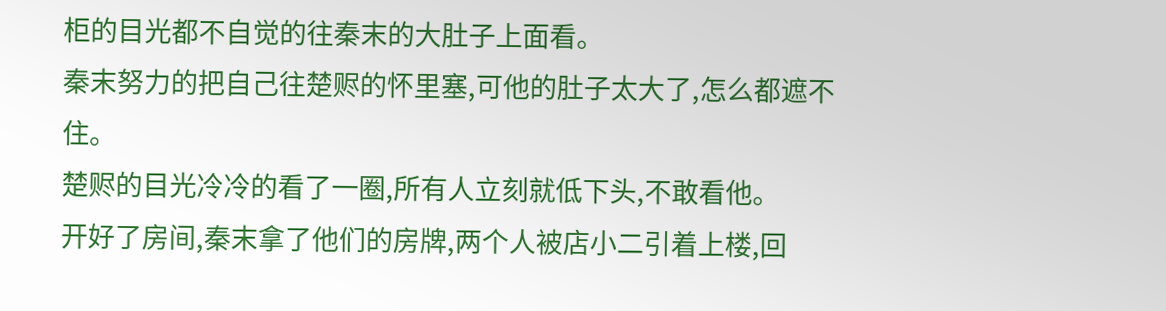柜的目光都不自觉的往秦末的大肚子上面看。
秦末努力的把自己往楚赆的怀里塞,可他的肚子太大了,怎么都遮不住。
楚赆的目光冷冷的看了一圈,所有人立刻就低下头,不敢看他。
开好了房间,秦末拿了他们的房牌,两个人被店小二引着上楼,回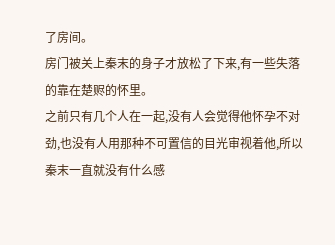了房间。
房门被关上秦末的身子才放松了下来,有一些失落的靠在楚赆的怀里。
之前只有几个人在一起,没有人会觉得他怀孕不对劲,也没有人用那种不可置信的目光审视着他,所以秦末一直就没有什么感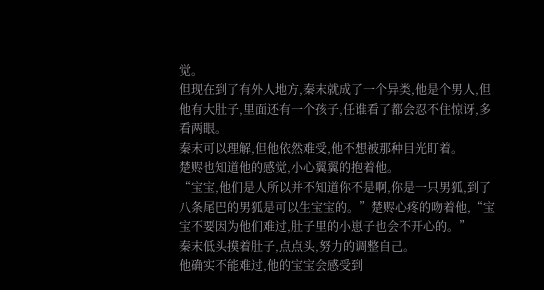觉。
但现在到了有外人地方,秦末就成了一个异类,他是个男人,但他有大肚子,里面还有一个孩子,任谁看了都会忍不住惊讶,多看两眼。
秦末可以理解,但他依然难受,他不想被那种目光盯着。
楚赆也知道他的感觉,小心翼翼的抱着他。
“宝宝,他们是人所以并不知道你不是啊,你是一只男狐,到了八条尾巴的男狐是可以生宝宝的。”楚赆心疼的吻着他,“宝宝不要因为他们难过,肚子里的小崽子也会不开心的。”
秦末低头摸着肚子,点点头,努力的调整自己。
他确实不能难过,他的宝宝会感受到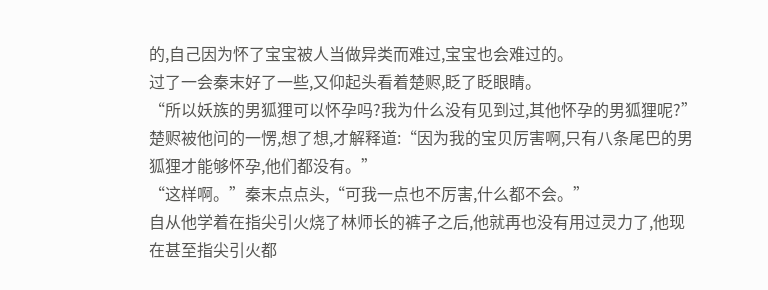的,自己因为怀了宝宝被人当做异类而难过,宝宝也会难过的。
过了一会秦末好了一些,又仰起头看着楚赆,眨了眨眼睛。
“所以妖族的男狐狸可以怀孕吗?我为什么没有见到过,其他怀孕的男狐狸呢?”
楚赆被他问的一愣,想了想,才解释道:“因为我的宝贝厉害啊,只有八条尾巴的男狐狸才能够怀孕,他们都没有。”
“这样啊。”秦末点点头,“可我一点也不厉害,什么都不会。”
自从他学着在指尖引火烧了林师长的裤子之后,他就再也没有用过灵力了,他现在甚至指尖引火都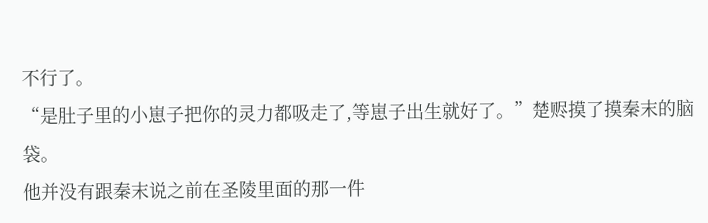不行了。
“是肚子里的小崽子把你的灵力都吸走了,等崽子出生就好了。”楚赆摸了摸秦末的脑袋。
他并没有跟秦末说之前在圣陵里面的那一件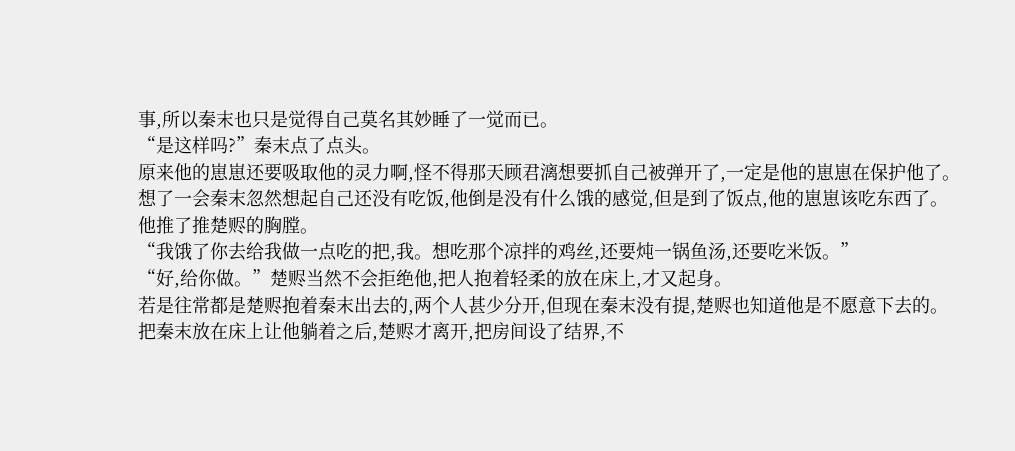事,所以秦末也只是觉得自己莫名其妙睡了一觉而已。
“是这样吗?”秦末点了点头。
原来他的崽崽还要吸取他的灵力啊,怪不得那天顾君漓想要抓自己被弹开了,一定是他的崽崽在保护他了。
想了一会秦末忽然想起自己还没有吃饭,他倒是没有什么饿的感觉,但是到了饭点,他的崽崽该吃东西了。
他推了推楚赆的胸膛。
“我饿了你去给我做一点吃的把,我。想吃那个凉拌的鸡丝,还要炖一锅鱼汤,还要吃米饭。”
“好,给你做。”楚赆当然不会拒绝他,把人抱着轻柔的放在床上,才又起身。
若是往常都是楚赆抱着秦末出去的,两个人甚少分开,但现在秦末没有提,楚赆也知道他是不愿意下去的。
把秦末放在床上让他躺着之后,楚赆才离开,把房间设了结界,不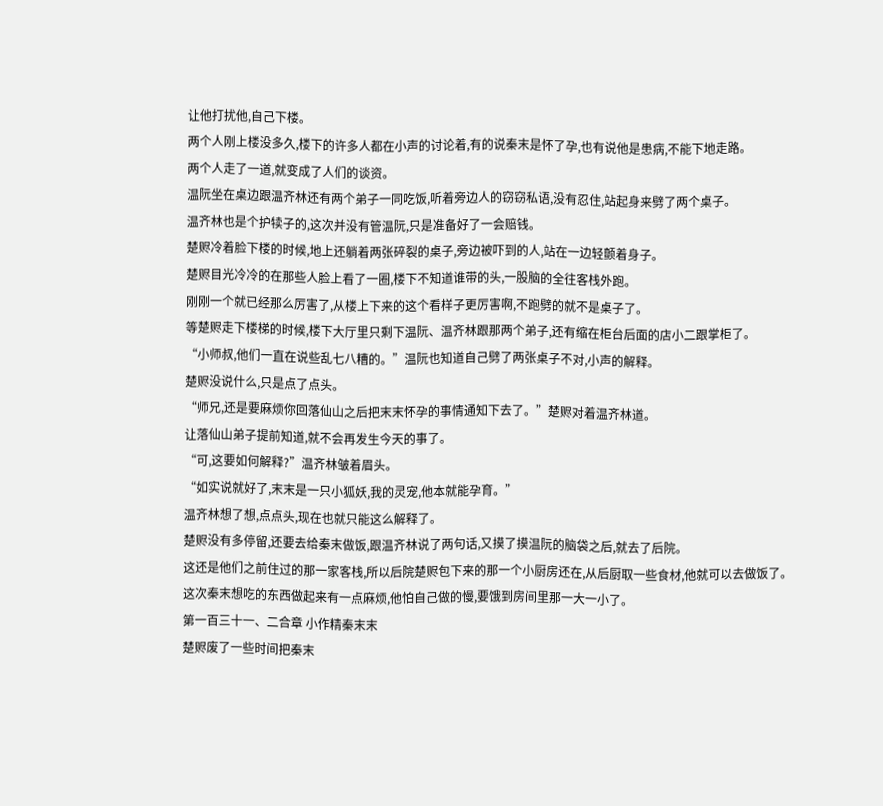让他打扰他,自己下楼。
两个人刚上楼没多久,楼下的许多人都在小声的讨论着,有的说秦末是怀了孕,也有说他是患病,不能下地走路。
两个人走了一道,就变成了人们的谈资。
温阮坐在桌边跟温齐林还有两个弟子一同吃饭,听着旁边人的窃窃私语,没有忍住,站起身来劈了两个桌子。
温齐林也是个护犊子的,这次并没有管温阮,只是准备好了一会赔钱。
楚赆冷着脸下楼的时候,地上还躺着两张碎裂的桌子,旁边被吓到的人,站在一边轻颤着身子。
楚赆目光冷冷的在那些人脸上看了一圈,楼下不知道谁带的头,一股脑的全往客栈外跑。
刚刚一个就已经那么厉害了,从楼上下来的这个看样子更厉害啊,不跑劈的就不是桌子了。
等楚赆走下楼梯的时候,楼下大厅里只剩下温阮、温齐林跟那两个弟子,还有缩在柜台后面的店小二跟掌柜了。
“小师叔,他们一直在说些乱七八糟的。”温阮也知道自己劈了两张桌子不对,小声的解释。
楚赆没说什么,只是点了点头。
“师兄,还是要麻烦你回落仙山之后把末末怀孕的事情通知下去了。”楚赆对着温齐林道。
让落仙山弟子提前知道,就不会再发生今天的事了。
“可,这要如何解释?”温齐林皱着眉头。
“如实说就好了,末末是一只小狐妖,我的灵宠,他本就能孕育。”
温齐林想了想,点点头,现在也就只能这么解释了。
楚赆没有多停留,还要去给秦末做饭,跟温齐林说了两句话,又摸了摸温阮的脑袋之后,就去了后院。
这还是他们之前住过的那一家客栈,所以后院楚赆包下来的那一个小厨房还在,从后厨取一些食材,他就可以去做饭了。
这次秦末想吃的东西做起来有一点麻烦,他怕自己做的慢,要饿到房间里那一大一小了。
第一百三十一、二合章 小作精秦末末
楚赆废了一些时间把秦末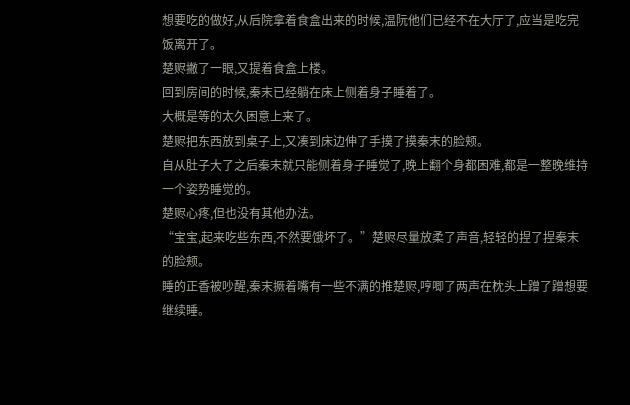想要吃的做好,从后院拿着食盒出来的时候,温阮他们已经不在大厅了,应当是吃完饭离开了。
楚赆撇了一眼,又提着食盒上楼。
回到房间的时候,秦末已经躺在床上侧着身子睡着了。
大概是等的太久困意上来了。
楚赆把东西放到桌子上,又凑到床边伸了手摸了摸秦末的脸颊。
自从肚子大了之后秦末就只能侧着身子睡觉了,晚上翻个身都困难,都是一整晚维持一个姿势睡觉的。
楚赆心疼,但也没有其他办法。
“宝宝,起来吃些东西,不然要饿坏了。”楚赆尽量放柔了声音,轻轻的捏了捏秦末的脸颊。
睡的正香被吵醒,秦末撅着嘴有一些不满的推楚赆,哼唧了两声在枕头上蹭了蹭想要继续睡。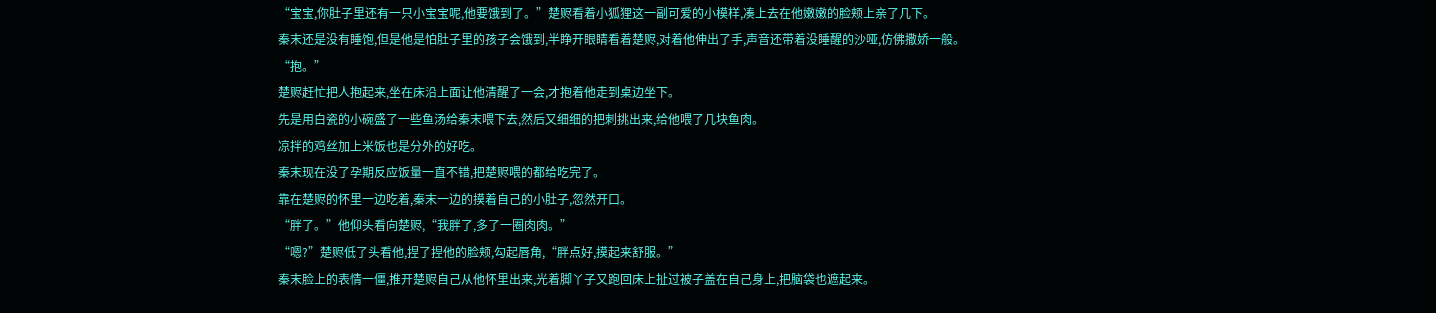“宝宝,你肚子里还有一只小宝宝呢,他要饿到了。”楚赆看着小狐狸这一副可爱的小模样,凑上去在他嫩嫩的脸颊上亲了几下。
秦末还是没有睡饱,但是他是怕肚子里的孩子会饿到,半睁开眼睛看着楚赆,对着他伸出了手,声音还带着没睡醒的沙哑,仿佛撒娇一般。
“抱。”
楚赆赶忙把人抱起来,坐在床沿上面让他清醒了一会,才抱着他走到桌边坐下。
先是用白瓷的小碗盛了一些鱼汤给秦末喂下去,然后又细细的把刺挑出来,给他喂了几块鱼肉。
凉拌的鸡丝加上米饭也是分外的好吃。
秦末现在没了孕期反应饭量一直不错,把楚赆喂的都给吃完了。
靠在楚赆的怀里一边吃着,秦末一边的摸着自己的小肚子,忽然开口。
“胖了。”他仰头看向楚赆,“我胖了,多了一圈肉肉。”
“嗯?”楚赆低了头看他,捏了捏他的脸颊,勾起唇角,“胖点好,摸起来舒服。”
秦末脸上的表情一僵,推开楚赆自己从他怀里出来,光着脚丫子又跑回床上扯过被子盖在自己身上,把脑袋也遮起来。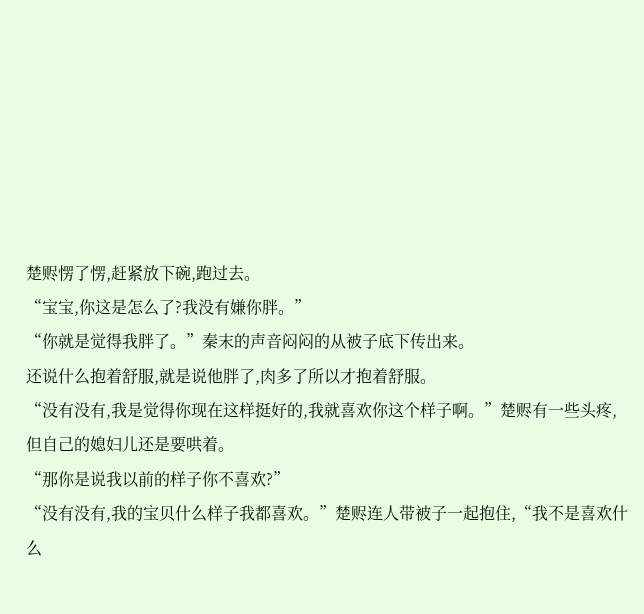楚赆愣了愣,赶紧放下碗,跑过去。
“宝宝,你这是怎么了?我没有嫌你胖。”
“你就是觉得我胖了。”秦末的声音闷闷的从被子底下传出来。
还说什么抱着舒服,就是说他胖了,肉多了所以才抱着舒服。
“没有没有,我是觉得你现在这样挺好的,我就喜欢你这个样子啊。”楚赆有一些头疼,但自己的媳妇儿还是要哄着。
“那你是说我以前的样子你不喜欢?”
“没有没有,我的宝贝什么样子我都喜欢。”楚赆连人带被子一起抱住,“我不是喜欢什么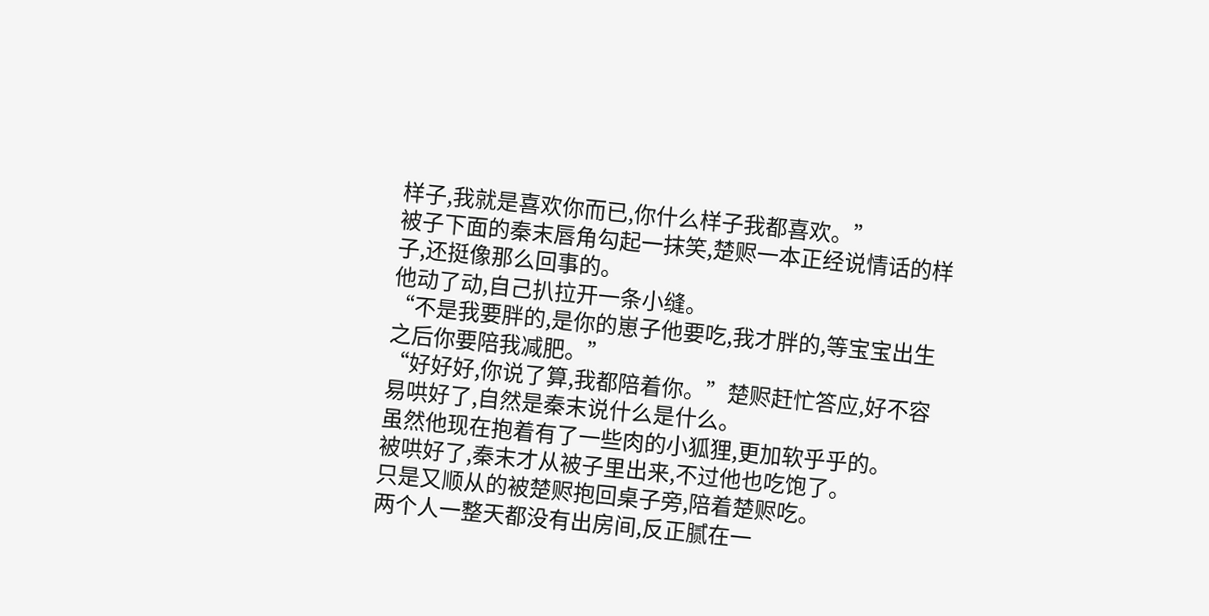样子,我就是喜欢你而已,你什么样子我都喜欢。”
被子下面的秦末唇角勾起一抹笑,楚赆一本正经说情话的样子,还挺像那么回事的。
他动了动,自己扒拉开一条小缝。
“不是我要胖的,是你的崽子他要吃,我才胖的,等宝宝出生之后你要陪我减肥。”
“好好好,你说了算,我都陪着你。”楚赆赶忙答应,好不容易哄好了,自然是秦末说什么是什么。
虽然他现在抱着有了一些肉的小狐狸,更加软乎乎的。
被哄好了,秦末才从被子里出来,不过他也吃饱了。
只是又顺从的被楚赆抱回桌子旁,陪着楚赆吃。
两个人一整天都没有出房间,反正腻在一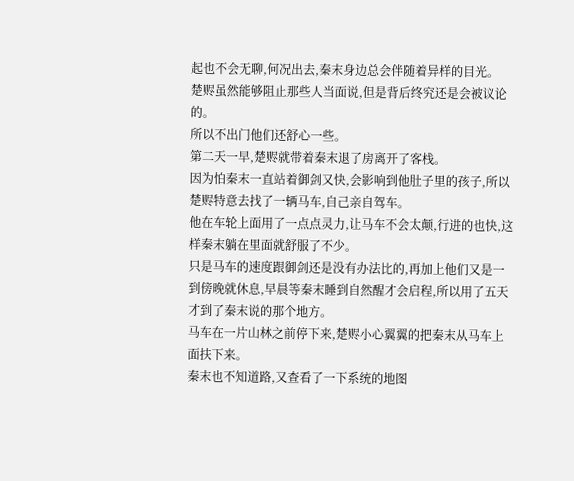起也不会无聊,何况出去,秦末身边总会伴随着异样的目光。
楚赆虽然能够阻止那些人当面说,但是背后终究还是会被议论的。
所以不出门他们还舒心一些。
第二天一早,楚赆就带着秦末退了房离开了客栈。
因为怕秦末一直站着御剑又快,会影响到他肚子里的孩子,所以楚赆特意去找了一辆马车,自己亲自驾车。
他在车轮上面用了一点点灵力,让马车不会太颠,行进的也快,这样秦末躺在里面就舒服了不少。
只是马车的速度跟御剑还是没有办法比的,再加上他们又是一到傍晚就休息,早晨等秦末睡到自然醒才会启程,所以用了五天才到了秦末说的那个地方。
马车在一片山林之前停下来,楚赆小心翼翼的把秦末从马车上面扶下来。
秦末也不知道路,又查看了一下系统的地图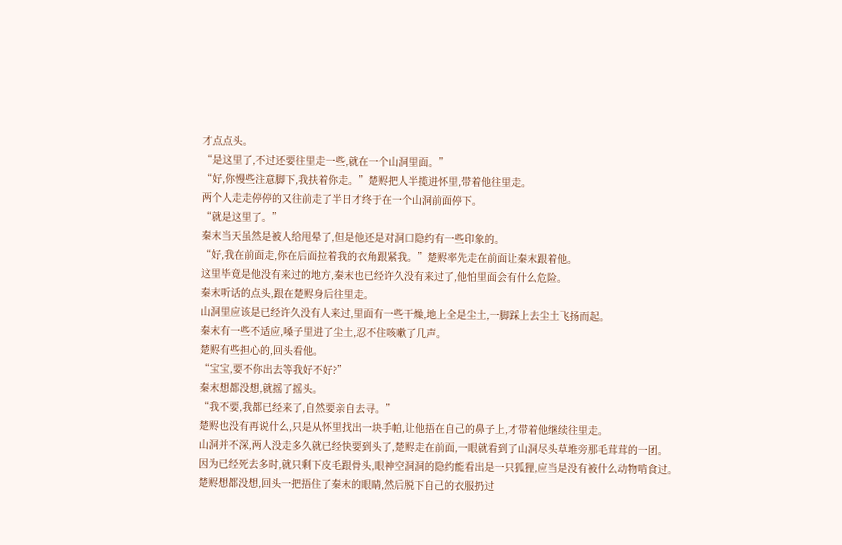才点点头。
“是这里了,不过还要往里走一些,就在一个山洞里面。”
“好,你慢些注意脚下,我扶着你走。”楚赆把人半揽进怀里,带着他往里走。
两个人走走停停的又往前走了半日才终于在一个山洞前面停下。
“就是这里了。”
秦末当天虽然是被人给甩晕了,但是他还是对洞口隐约有一些印象的。
“好,我在前面走,你在后面拉着我的衣角跟紧我。”楚赆率先走在前面让秦末跟着他。
这里毕竟是他没有来过的地方,秦末也已经许久没有来过了,他怕里面会有什么危险。
秦末听话的点头,跟在楚赆身后往里走。
山洞里应该是已经许久没有人来过,里面有一些干燥,地上全是尘土,一脚踩上去尘土飞扬而起。
秦末有一些不适应,嗓子里进了尘土,忍不住咳嗽了几声。
楚赆有些担心的,回头看他。
“宝宝,要不你出去等我好不好?”
秦末想都没想,就摇了摇头。
“我不要,我都已经来了,自然要亲自去寻。”
楚赆也没有再说什么,只是从怀里找出一块手帕,让他捂在自己的鼻子上,才带着他继续往里走。
山洞并不深,两人没走多久就已经快要到头了,楚赆走在前面,一眼就看到了山洞尽头草堆旁那毛茸茸的一团。
因为已经死去多时,就只剩下皮毛跟骨头,眼神空洞洞的隐约能看出是一只狐狸,应当是没有被什么动物啃食过。
楚赆想都没想,回头一把捂住了秦末的眼睛,然后脱下自己的衣服扔过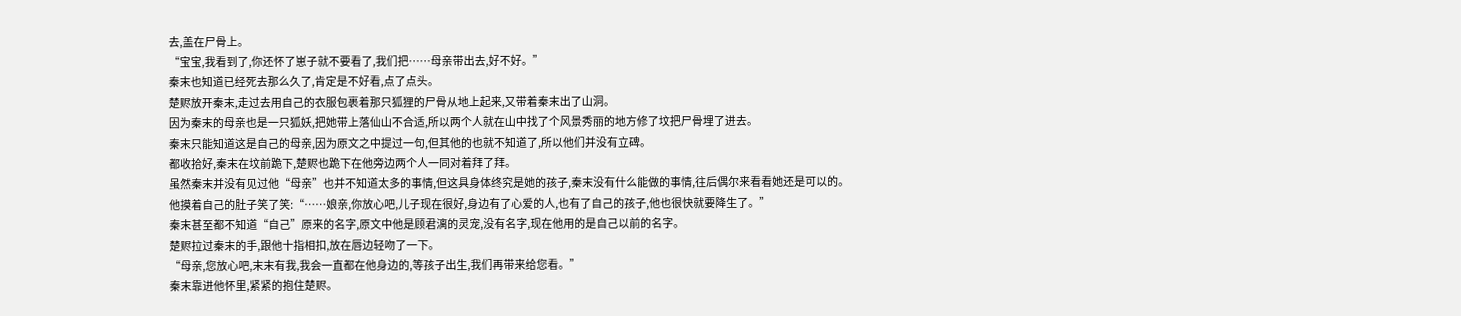去,盖在尸骨上。
“宝宝,我看到了,你还怀了崽子就不要看了,我们把……母亲带出去,好不好。”
秦末也知道已经死去那么久了,肯定是不好看,点了点头。
楚赆放开秦末,走过去用自己的衣服包裹着那只狐狸的尸骨从地上起来,又带着秦末出了山洞。
因为秦末的母亲也是一只狐妖,把她带上落仙山不合适,所以两个人就在山中找了个风景秀丽的地方修了坟把尸骨埋了进去。
秦末只能知道这是自己的母亲,因为原文之中提过一句,但其他的也就不知道了,所以他们并没有立碑。
都收拾好,秦末在坟前跪下,楚赆也跪下在他旁边两个人一同对着拜了拜。
虽然秦末并没有见过他“母亲”也并不知道太多的事情,但这具身体终究是她的孩子,秦末没有什么能做的事情,往后偶尔来看看她还是可以的。
他摸着自己的肚子笑了笑:“……娘亲,你放心吧,儿子现在很好,身边有了心爱的人,也有了自己的孩子,他也很快就要降生了。”
秦末甚至都不知道“自己”原来的名字,原文中他是顾君漓的灵宠,没有名字,现在他用的是自己以前的名字。
楚赆拉过秦末的手,跟他十指相扣,放在唇边轻吻了一下。
“母亲,您放心吧,末末有我,我会一直都在他身边的,等孩子出生,我们再带来给您看。”
秦末靠进他怀里,紧紧的抱住楚赆。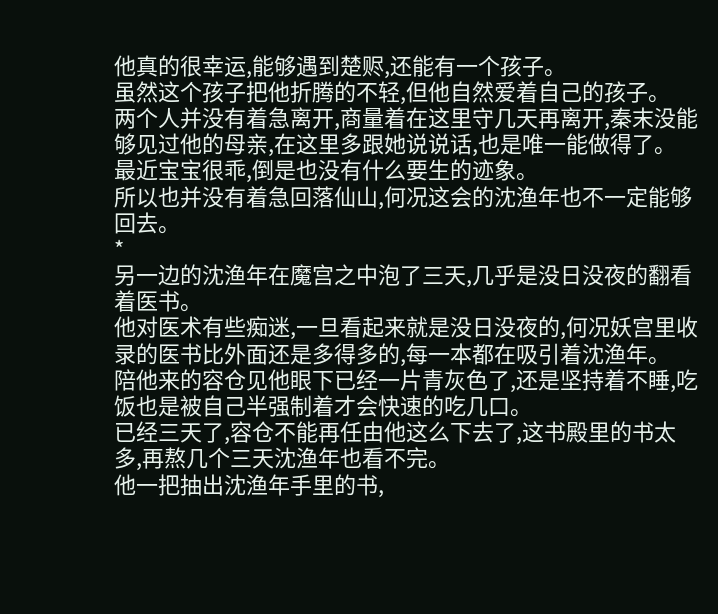他真的很幸运,能够遇到楚赆,还能有一个孩子。
虽然这个孩子把他折腾的不轻,但他自然爱着自己的孩子。
两个人并没有着急离开,商量着在这里守几天再离开,秦末没能够见过他的母亲,在这里多跟她说说话,也是唯一能做得了。
最近宝宝很乖,倒是也没有什么要生的迹象。
所以也并没有着急回落仙山,何况这会的沈渔年也不一定能够回去。
*
另一边的沈渔年在魔宫之中泡了三天,几乎是没日没夜的翻看着医书。
他对医术有些痴迷,一旦看起来就是没日没夜的,何况妖宫里收录的医书比外面还是多得多的,每一本都在吸引着沈渔年。
陪他来的容仓见他眼下已经一片青灰色了,还是坚持着不睡,吃饭也是被自己半强制着才会快速的吃几口。
已经三天了,容仓不能再任由他这么下去了,这书殿里的书太多,再熬几个三天沈渔年也看不完。
他一把抽出沈渔年手里的书,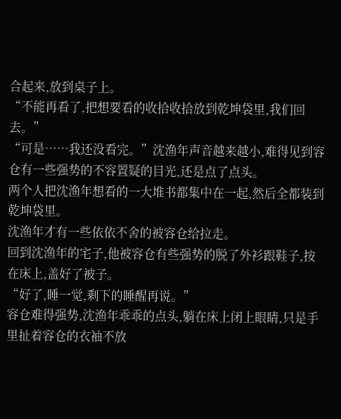合起来,放到桌子上。
“不能再看了,把想要看的收拾收拾放到乾坤袋里,我们回去。”
“可是……我还没看完。”沈渔年声音越来越小,难得见到容仓有一些强势的不容置疑的目光,还是点了点头。
两个人把沈渔年想看的一大堆书都集中在一起,然后全都装到乾坤袋里。
沈渔年才有一些依依不舍的被容仓给拉走。
回到沈渔年的宅子,他被容仓有些强势的脱了外衫跟鞋子,按在床上,盖好了被子。
“好了,睡一觉,剩下的睡醒再说。”
容仓难得强势,沈渔年乖乖的点头,躺在床上闭上眼睛,只是手里扯着容仓的衣袖不放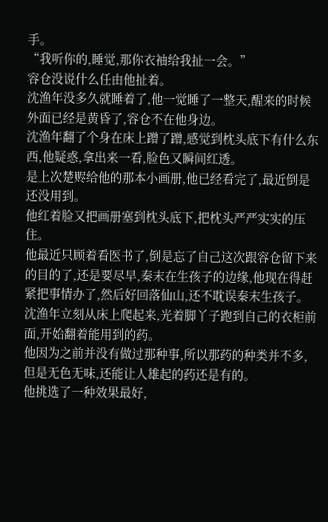手。
“我听你的,睡觉,那你衣袖给我扯一会。”
容仓没说什么任由他扯着。
沈渔年没多久就睡着了,他一觉睡了一整天,醒来的时候外面已经是黄昏了,容仓不在他身边。
沈渔年翻了个身在床上蹭了蹭,感觉到枕头底下有什么东西,他疑惑,拿出来一看,脸色又瞬间红透。
是上次楚赆给他的那本小画册,他已经看完了,最近倒是还没用到。
他红着脸又把画册塞到枕头底下,把枕头严严实实的压住。
他最近只顾着看医书了,倒是忘了自己这次跟容仓留下来的目的了,还是要尽早,秦末在生孩子的边缘,他现在得赶紧把事情办了,然后好回落仙山,还不耽误秦末生孩子。
沈渔年立刻从床上爬起来,光着脚丫子跑到自己的衣柜前面,开始翻着能用到的药。
他因为之前并没有做过那种事,所以那药的种类并不多,但是无色无味,还能让人雄起的药还是有的。
他挑选了一种效果最好,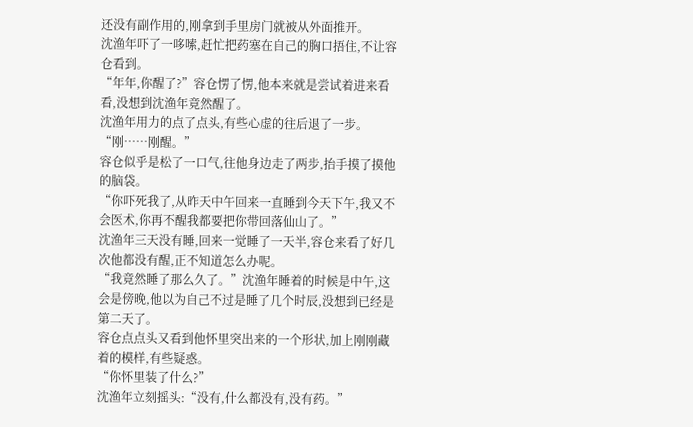还没有副作用的,刚拿到手里房门就被从外面推开。
沈渔年吓了一哆嗦,赶忙把药塞在自己的胸口捂住,不让容仓看到。
“年年,你醒了?”容仓愣了愣,他本来就是尝试着进来看看,没想到沈渔年竟然醒了。
沈渔年用力的点了点头,有些心虚的往后退了一步。
“刚……刚醒。”
容仓似乎是松了一口气,往他身边走了两步,抬手摸了摸他的脑袋。
“你吓死我了,从昨天中午回来一直睡到今天下午,我又不会医术,你再不醒我都要把你带回落仙山了。”
沈渔年三天没有睡,回来一觉睡了一天半,容仓来看了好几次他都没有醒,正不知道怎么办呢。
“我竟然睡了那么久了。”沈渔年睡着的时候是中午,这会是傍晚,他以为自己不过是睡了几个时辰,没想到已经是第二天了。
容仓点点头又看到他怀里突出来的一个形状,加上刚刚藏着的模样,有些疑惑。
“你怀里装了什么?”
沈渔年立刻摇头:“没有,什么都没有,没有药。”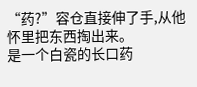“药?”容仓直接伸了手,从他怀里把东西掏出来。
是一个白瓷的长口药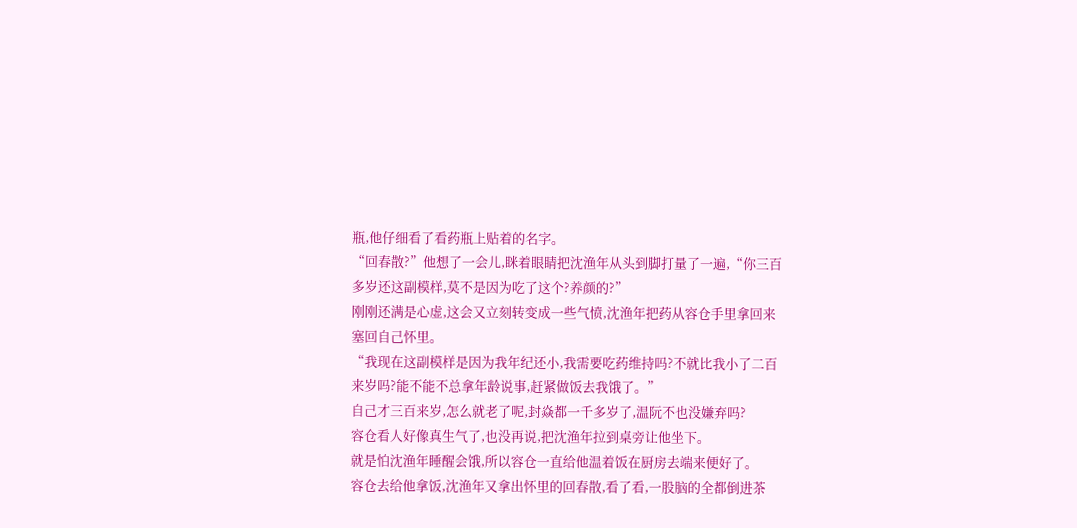瓶,他仔细看了看药瓶上贴着的名字。
“回春散?”他想了一会儿,眯着眼睛把沈渔年从头到脚打量了一遍,“你三百多岁还这副模样,莫不是因为吃了这个?养颜的?”
刚刚还满是心虚,这会又立刻转变成一些气愤,沈渔年把药从容仓手里拿回来塞回自己怀里。
“我现在这副模样是因为我年纪还小,我需要吃药维持吗?不就比我小了二百来岁吗?能不能不总拿年龄说事,赶紧做饭去我饿了。”
自己才三百来岁,怎么就老了呢,封焱都一千多岁了,温阮不也没嫌弃吗?
容仓看人好像真生气了,也没再说,把沈渔年拉到桌旁让他坐下。
就是怕沈渔年睡醒会饿,所以容仓一直给他温着饭在厨房去端来便好了。
容仓去给他拿饭,沈渔年又拿出怀里的回春散,看了看,一股脑的全都倒进茶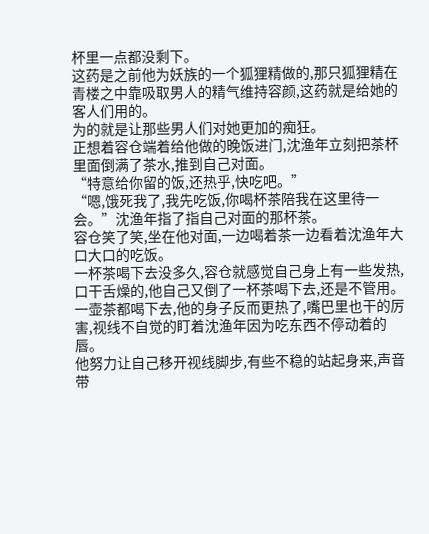杯里一点都没剩下。
这药是之前他为妖族的一个狐狸精做的,那只狐狸精在青楼之中靠吸取男人的精气维持容颜,这药就是给她的客人们用的。
为的就是让那些男人们对她更加的痴狂。
正想着容仓端着给他做的晚饭进门,沈渔年立刻把茶杯里面倒满了茶水,推到自己对面。
“特意给你留的饭,还热乎,快吃吧。”
“嗯,饿死我了,我先吃饭,你喝杯茶陪我在这里待一会。”沈渔年指了指自己对面的那杯茶。
容仓笑了笑,坐在他对面,一边喝着茶一边看着沈渔年大口大口的吃饭。
一杯茶喝下去没多久,容仓就感觉自己身上有一些发热,口干舌燥的,他自己又倒了一杯茶喝下去,还是不管用。
一壶茶都喝下去,他的身子反而更热了,嘴巴里也干的厉害,视线不自觉的盯着沈渔年因为吃东西不停动着的唇。
他努力让自己移开视线脚步,有些不稳的站起身来,声音带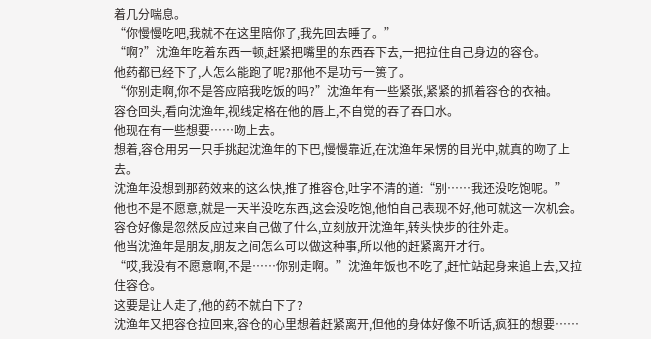着几分喘息。
“你慢慢吃吧,我就不在这里陪你了,我先回去睡了。”
“啊?”沈渔年吃着东西一顿,赶紧把嘴里的东西吞下去,一把拉住自己身边的容仓。
他药都已经下了,人怎么能跑了呢?那他不是功亏一篑了。
“你别走啊,你不是答应陪我吃饭的吗?”沈渔年有一些紧张,紧紧的抓着容仓的衣袖。
容仓回头,看向沈渔年,视线定格在他的唇上,不自觉的吞了吞口水。
他现在有一些想要……吻上去。
想着,容仓用另一只手挑起沈渔年的下巴,慢慢靠近,在沈渔年呆愣的目光中,就真的吻了上去。
沈渔年没想到那药效来的这么快,推了推容仓,吐字不清的道:“别……我还没吃饱呢。”
他也不是不愿意,就是一天半没吃东西,这会没吃饱,他怕自己表现不好,他可就这一次机会。
容仓好像是忽然反应过来自己做了什么,立刻放开沈渔年,转头快步的往外走。
他当沈渔年是朋友,朋友之间怎么可以做这种事,所以他的赶紧离开才行。
“哎,我没有不愿意啊,不是……你别走啊。”沈渔年饭也不吃了,赶忙站起身来追上去,又拉住容仓。
这要是让人走了,他的药不就白下了?
沈渔年又把容仓拉回来,容仓的心里想着赶紧离开,但他的身体好像不听话,疯狂的想要……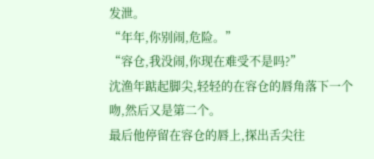发泄。
“年年,你别闹,危险。”
“容仓,我没闹,你现在难受不是吗?”
沈渔年踮起脚尖,轻轻的在容仓的唇角落下一个吻,然后又是第二个。
最后他停留在容仓的唇上,探出舌尖往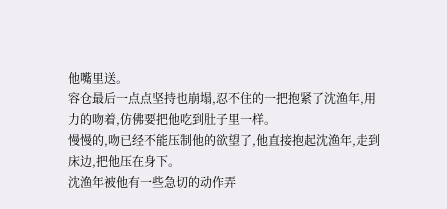他嘴里送。
容仓最后一点点坚持也崩塌,忍不住的一把抱紧了沈渔年,用力的吻着,仿佛要把他吃到肚子里一样。
慢慢的,吻已经不能压制他的欲望了,他直接抱起沈渔年,走到床边,把他压在身下。
沈渔年被他有一些急切的动作弄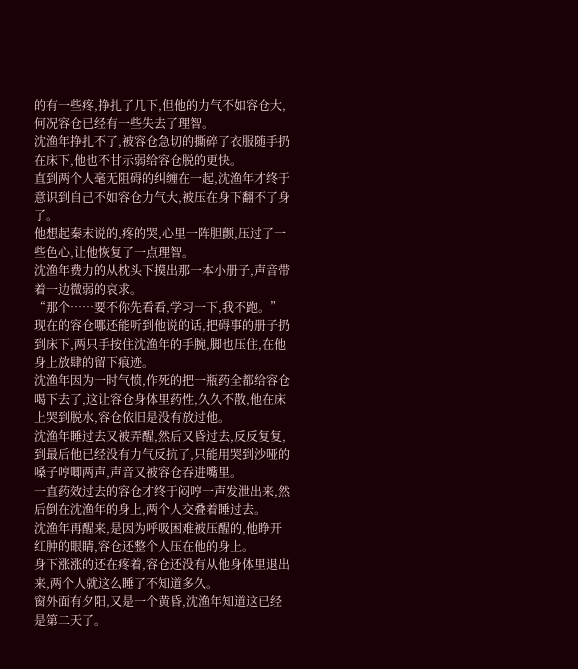的有一些疼,挣扎了几下,但他的力气不如容仓大,何况容仓已经有一些失去了理智。
沈渔年挣扎不了,被容仓急切的撕碎了衣服随手扔在床下,他也不甘示弱给容仓脱的更快。
直到两个人毫无阻碍的纠缠在一起,沈渔年才终于意识到自己不如容仓力气大,被压在身下翻不了身了。
他想起秦末说的,疼的哭,心里一阵胆颤,压过了一些色心,让他恢复了一点理智。
沈渔年费力的从枕头下摸出那一本小册子,声音带着一边微弱的哀求。
“那个……要不你先看看,学习一下,我不跑。”
现在的容仓哪还能听到他说的话,把碍事的册子扔到床下,两只手按住沈渔年的手腕,脚也压住,在他身上放肆的留下痕迹。
沈渔年因为一时气愤,作死的把一瓶药全都给容仓喝下去了,这让容仓身体里药性,久久不散,他在床上哭到脱水,容仓依旧是没有放过他。
沈渔年睡过去又被弄醒,然后又昏过去,反反复复,到最后他已经没有力气反抗了,只能用哭到沙哑的嗓子哼唧两声,声音又被容仓吞进嘴里。
一直药效过去的容仓才终于闷哼一声发泄出来,然后倒在沈渔年的身上,两个人交叠着睡过去。
沈渔年再醒来,是因为呼吸困难被压醒的,他睁开红肿的眼睛,容仓还整个人压在他的身上。
身下涨涨的还在疼着,容仓还没有从他身体里退出来,两个人就这么睡了不知道多久。
窗外面有夕阳,又是一个黄昏,沈渔年知道这已经是第二天了。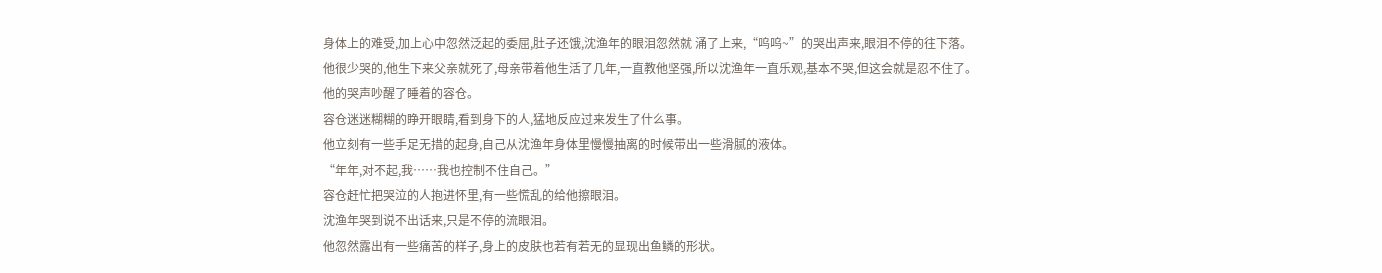身体上的难受,加上心中忽然泛起的委屈,肚子还饿,沈渔年的眼泪忽然就 涌了上来,“呜呜~”的哭出声来,眼泪不停的往下落。
他很少哭的,他生下来父亲就死了,母亲带着他生活了几年,一直教他坚强,所以沈渔年一直乐观,基本不哭,但这会就是忍不住了。
他的哭声吵醒了睡着的容仓。
容仓迷迷糊糊的睁开眼睛,看到身下的人,猛地反应过来发生了什么事。
他立刻有一些手足无措的起身,自己从沈渔年身体里慢慢抽离的时候带出一些滑腻的液体。
“年年,对不起,我……我也控制不住自己。”
容仓赶忙把哭泣的人抱进怀里,有一些慌乱的给他擦眼泪。
沈渔年哭到说不出话来,只是不停的流眼泪。
他忽然露出有一些痛苦的样子,身上的皮肤也若有若无的显现出鱼鳞的形状。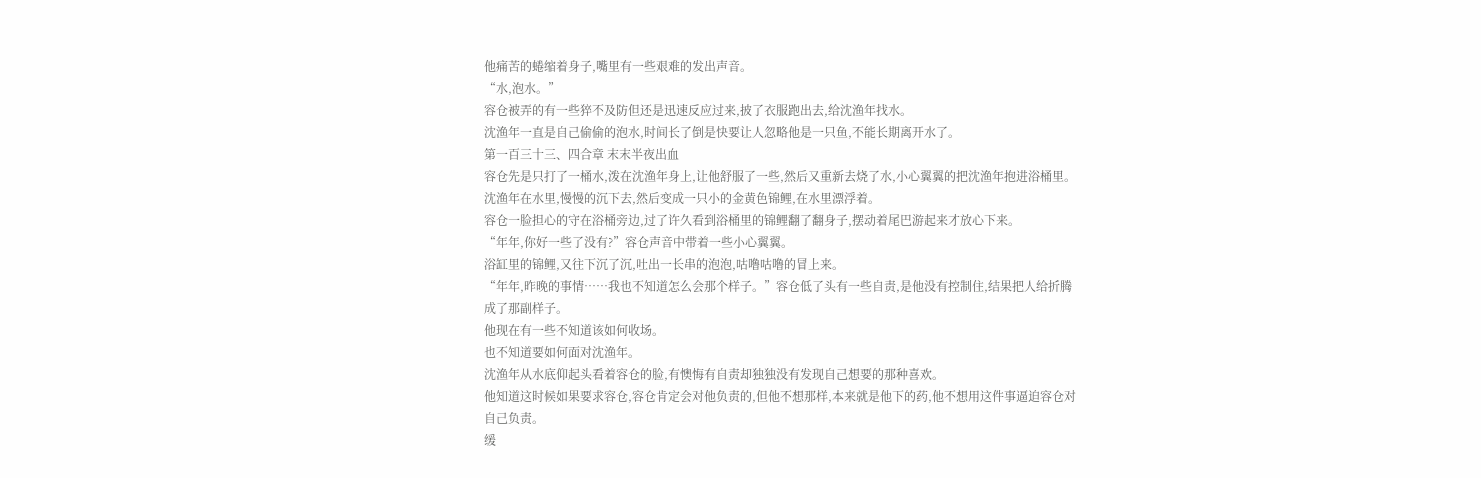他痛苦的蜷缩着身子,嘴里有一些艰难的发出声音。
“水,泡水。”
容仓被弄的有一些猝不及防但还是迅速反应过来,披了衣服跑出去,给沈渔年找水。
沈渔年一直是自己偷偷的泡水,时间长了倒是快要让人忽略他是一只鱼,不能长期离开水了。
第一百三十三、四合章 末末半夜出血
容仓先是只打了一桶水,泼在沈渔年身上,让他舒服了一些,然后又重新去烧了水,小心翼翼的把沈渔年抱进浴桶里。
沈渔年在水里,慢慢的沉下去,然后变成一只小的金黄色锦鲤,在水里漂浮着。
容仓一脸担心的守在浴桶旁边,过了许久看到浴桶里的锦鲤翻了翻身子,摆动着尾巴游起来才放心下来。
“年年,你好一些了没有?”容仓声音中带着一些小心翼翼。
浴缸里的锦鲤,又往下沉了沉,吐出一长串的泡泡,咕噜咕噜的冒上来。
“年年,昨晚的事情……我也不知道怎么会那个样子。”容仓低了头有一些自责,是他没有控制住,结果把人给折腾成了那副样子。
他现在有一些不知道该如何收场。
也不知道要如何面对沈渔年。
沈渔年从水底仰起头看着容仓的脸,有懊悔有自责却独独没有发现自己想要的那种喜欢。
他知道这时候如果要求容仓,容仓肯定会对他负责的,但他不想那样,本来就是他下的药,他不想用这件事逼迫容仓对自己负责。
缓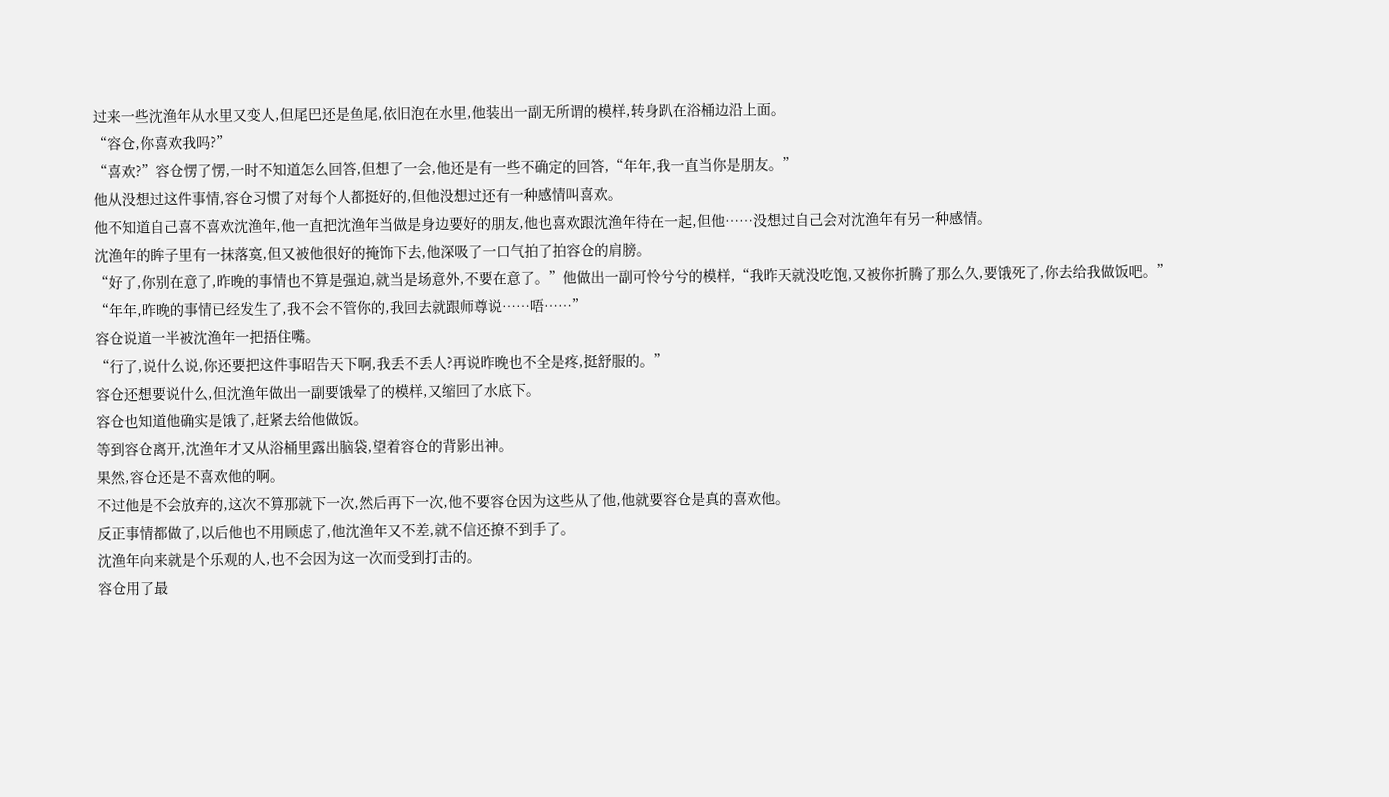过来一些沈渔年从水里又变人,但尾巴还是鱼尾,依旧泡在水里,他装出一副无所谓的模样,转身趴在浴桶边沿上面。
“容仓,你喜欢我吗?”
“喜欢?”容仓愣了愣,一时不知道怎么回答,但想了一会,他还是有一些不确定的回答,“年年,我一直当你是朋友。”
他从没想过这件事情,容仓习惯了对每个人都挺好的,但他没想过还有一种感情叫喜欢。
他不知道自己喜不喜欢沈渔年,他一直把沈渔年当做是身边要好的朋友,他也喜欢跟沈渔年待在一起,但他……没想过自己会对沈渔年有另一种感情。
沈渔年的眸子里有一抹落寞,但又被他很好的掩饰下去,他深吸了一口气拍了拍容仓的肩膀。
“好了,你别在意了,昨晚的事情也不算是强迫,就当是场意外,不要在意了。”他做出一副可怜兮兮的模样,“我昨天就没吃饱,又被你折腾了那么久,要饿死了,你去给我做饭吧。”
“年年,昨晚的事情已经发生了,我不会不管你的,我回去就跟师尊说……唔……”
容仓说道一半被沈渔年一把捂住嘴。
“行了,说什么说,你还要把这件事昭告天下啊,我丢不丢人?再说昨晚也不全是疼,挺舒服的。”
容仓还想要说什么,但沈渔年做出一副要饿晕了的模样,又缩回了水底下。
容仓也知道他确实是饿了,赶紧去给他做饭。
等到容仓离开,沈渔年才又从浴桶里露出脑袋,望着容仓的背影出神。
果然,容仓还是不喜欢他的啊。
不过他是不会放弃的,这次不算那就下一次,然后再下一次,他不要容仓因为这些从了他,他就要容仓是真的喜欢他。
反正事情都做了,以后他也不用顾虑了,他沈渔年又不差,就不信还撩不到手了。
沈渔年向来就是个乐观的人,也不会因为这一次而受到打击的。
容仓用了最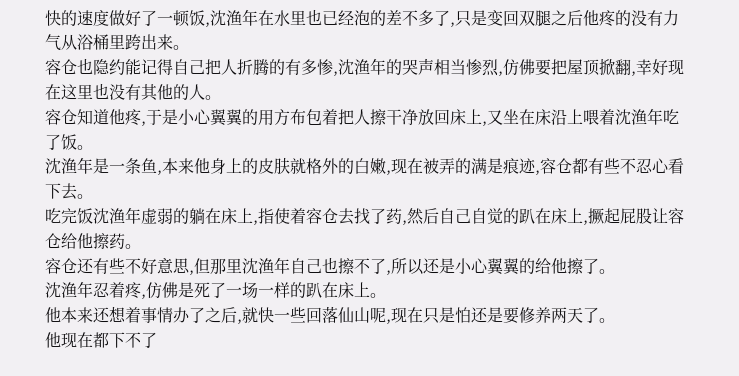快的速度做好了一顿饭,沈渔年在水里也已经泡的差不多了,只是变回双腿之后他疼的没有力气从浴桶里跨出来。
容仓也隐约能记得自己把人折腾的有多惨,沈渔年的哭声相当惨烈,仿佛要把屋顶掀翻,幸好现在这里也没有其他的人。
容仓知道他疼,于是小心翼翼的用方布包着把人擦干净放回床上,又坐在床沿上喂着沈渔年吃了饭。
沈渔年是一条鱼,本来他身上的皮肤就格外的白嫩,现在被弄的满是痕迹,容仓都有些不忍心看下去。
吃完饭沈渔年虚弱的躺在床上,指使着容仓去找了药,然后自己自觉的趴在床上,撅起屁股让容仓给他擦药。
容仓还有些不好意思,但那里沈渔年自己也擦不了,所以还是小心翼翼的给他擦了。
沈渔年忍着疼,仿佛是死了一场一样的趴在床上。
他本来还想着事情办了之后,就快一些回落仙山呢,现在只是怕还是要修养两天了。
他现在都下不了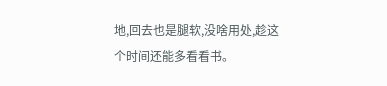地,回去也是腿软,没啥用处,趁这个时间还能多看看书。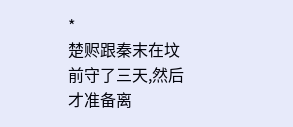*
楚赆跟秦末在坟前守了三天,然后才准备离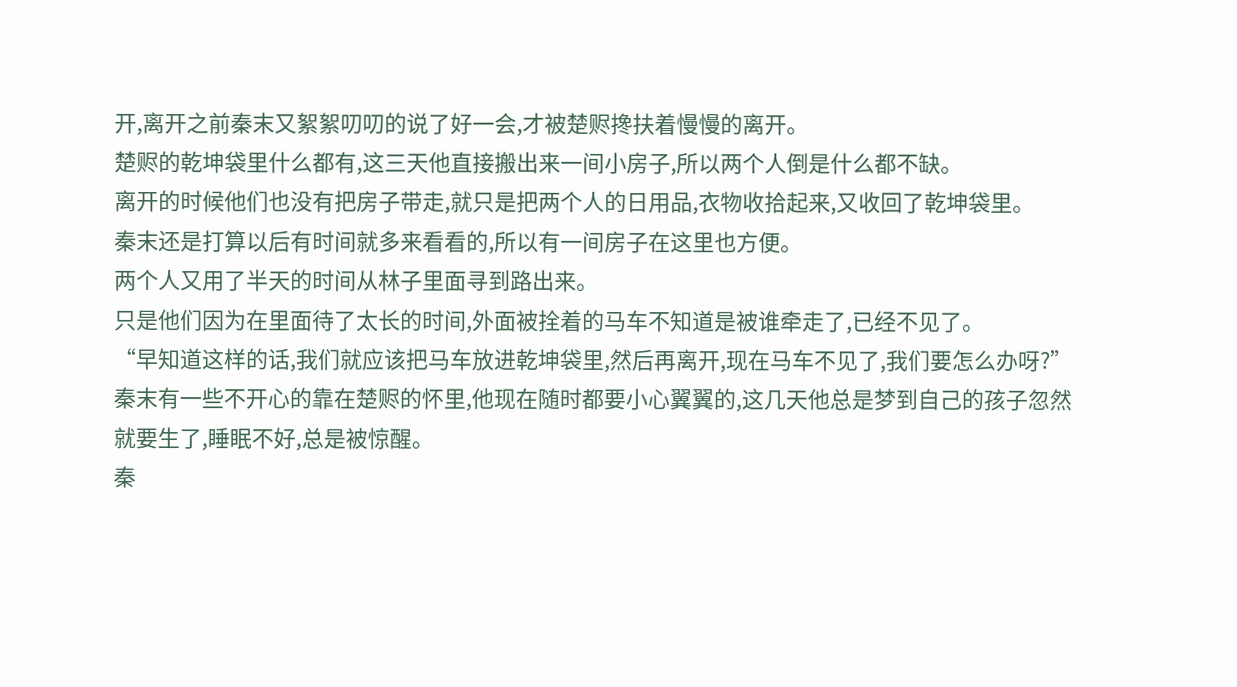开,离开之前秦末又絮絮叨叨的说了好一会,才被楚赆搀扶着慢慢的离开。
楚赆的乾坤袋里什么都有,这三天他直接搬出来一间小房子,所以两个人倒是什么都不缺。
离开的时候他们也没有把房子带走,就只是把两个人的日用品,衣物收拾起来,又收回了乾坤袋里。
秦末还是打算以后有时间就多来看看的,所以有一间房子在这里也方便。
两个人又用了半天的时间从林子里面寻到路出来。
只是他们因为在里面待了太长的时间,外面被拴着的马车不知道是被谁牵走了,已经不见了。
“早知道这样的话,我们就应该把马车放进乾坤袋里,然后再离开,现在马车不见了,我们要怎么办呀?”
秦末有一些不开心的靠在楚赆的怀里,他现在随时都要小心翼翼的,这几天他总是梦到自己的孩子忽然就要生了,睡眠不好,总是被惊醒。
秦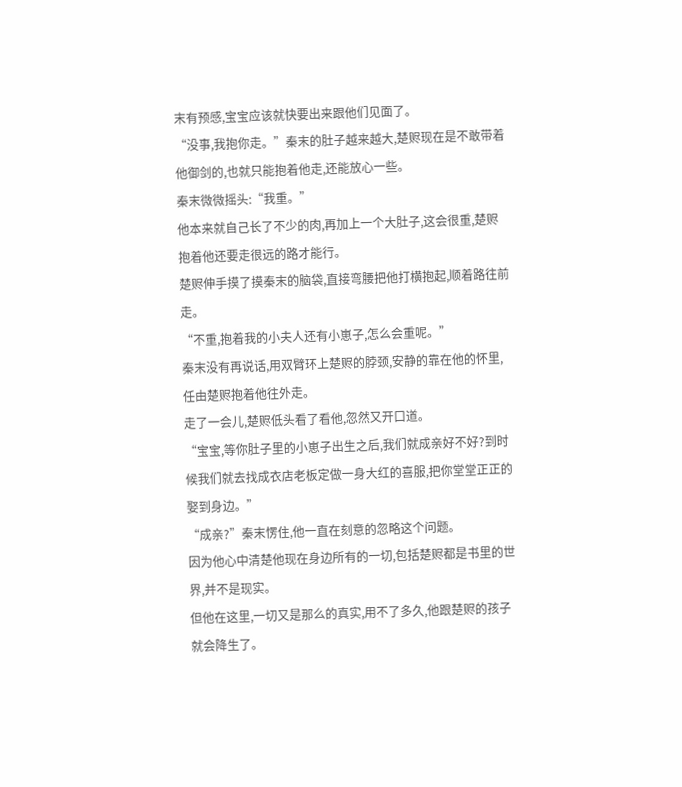末有预感,宝宝应该就快要出来跟他们见面了。
“没事,我抱你走。”秦末的肚子越来越大,楚赆现在是不敢带着他御剑的,也就只能抱着他走,还能放心一些。
秦末微微摇头:“我重。”
他本来就自己长了不少的肉,再加上一个大肚子,这会很重,楚赆抱着他还要走很远的路才能行。
楚赆伸手摸了摸秦末的脑袋,直接弯腰把他打横抱起,顺着路往前走。
“不重,抱着我的小夫人还有小崽子,怎么会重呢。”
秦末没有再说话,用双臂环上楚赆的脖颈,安静的靠在他的怀里,任由楚赆抱着他往外走。
走了一会儿,楚赆低头看了看他,忽然又开口道。
“宝宝,等你肚子里的小崽子出生之后,我们就成亲好不好?到时候我们就去找成衣店老板定做一身大红的喜服,把你堂堂正正的娶到身边。”
“成亲?”秦末愣住,他一直在刻意的忽略这个问题。
因为他心中清楚他现在身边所有的一切,包括楚赆都是书里的世界,并不是现实。
但他在这里,一切又是那么的真实,用不了多久,他跟楚赆的孩子就会降生了。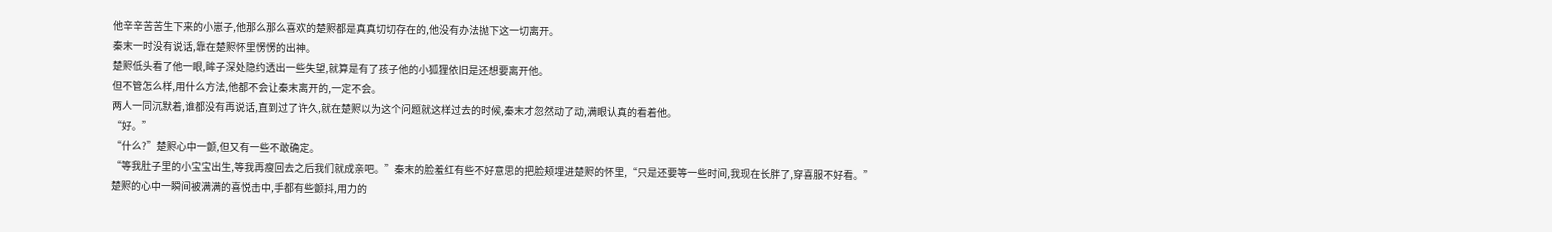他辛辛苦苦生下来的小崽子,他那么那么喜欢的楚赆都是真真切切存在的,他没有办法抛下这一切离开。
秦末一时没有说话,靠在楚赆怀里愣愣的出神。
楚赆低头看了他一眼,眸子深处隐约透出一些失望,就算是有了孩子他的小狐狸依旧是还想要离开他。
但不管怎么样,用什么方法,他都不会让秦末离开的,一定不会。
两人一同沉默着,谁都没有再说话,直到过了许久,就在楚赆以为这个问题就这样过去的时候,秦末才忽然动了动,满眼认真的看着他。
“好。”
“什么?”楚赆心中一颤,但又有一些不敢确定。
“等我肚子里的小宝宝出生,等我再瘦回去之后我们就成亲吧。”秦末的脸羞红有些不好意思的把脸颊埋进楚赆的怀里,“只是还要等一些时间,我现在长胖了,穿喜服不好看。”
楚赆的心中一瞬间被满满的喜悦击中,手都有些颤抖,用力的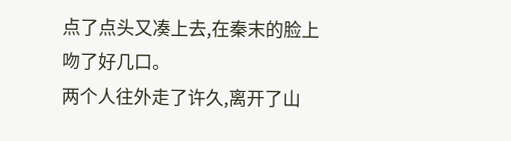点了点头又凑上去,在秦末的脸上吻了好几口。
两个人往外走了许久,离开了山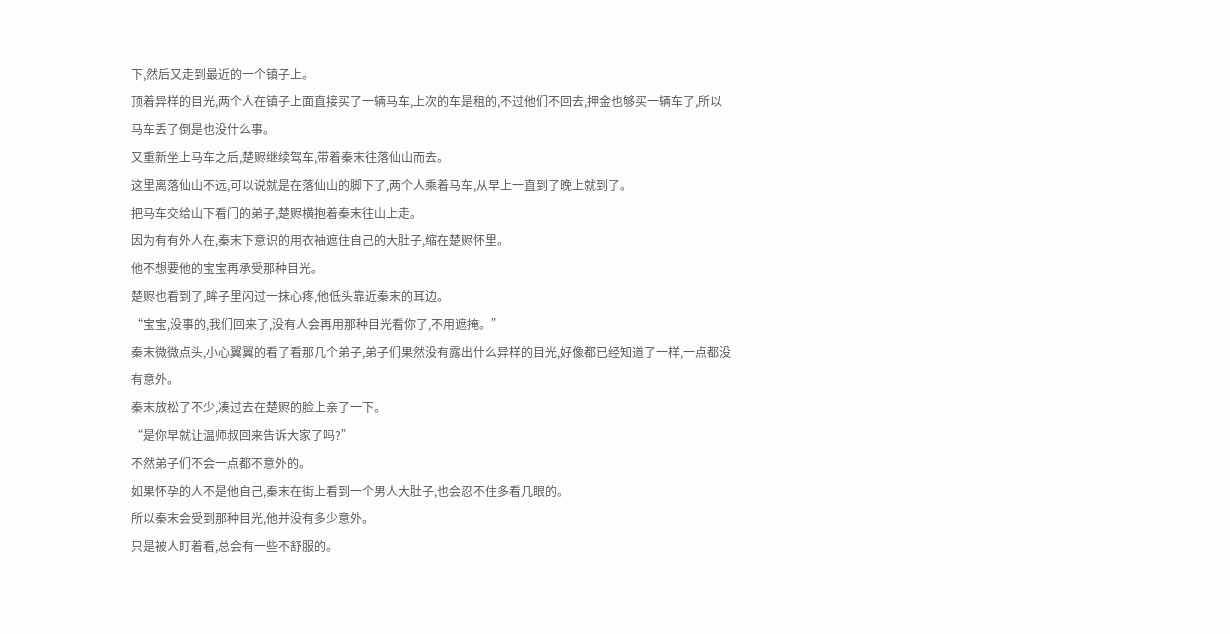下,然后又走到最近的一个镇子上。
顶着异样的目光,两个人在镇子上面直接买了一辆马车,上次的车是租的,不过他们不回去,押金也够买一辆车了,所以马车丢了倒是也没什么事。
又重新坐上马车之后,楚赆继续驾车,带着秦末往落仙山而去。
这里离落仙山不远,可以说就是在落仙山的脚下了,两个人乘着马车,从早上一直到了晚上就到了。
把马车交给山下看门的弟子,楚赆横抱着秦末往山上走。
因为有有外人在,秦末下意识的用衣袖遮住自己的大肚子,缩在楚赆怀里。
他不想要他的宝宝再承受那种目光。
楚赆也看到了,眸子里闪过一抹心疼,他低头靠近秦末的耳边。
“宝宝,没事的,我们回来了,没有人会再用那种目光看你了,不用遮掩。”
秦末微微点头,小心翼翼的看了看那几个弟子,弟子们果然没有露出什么异样的目光,好像都已经知道了一样,一点都没有意外。
秦末放松了不少,凑过去在楚赆的脸上亲了一下。
“是你早就让温师叔回来告诉大家了吗?”
不然弟子们不会一点都不意外的。
如果怀孕的人不是他自己,秦末在街上看到一个男人大肚子,也会忍不住多看几眼的。
所以秦末会受到那种目光,他并没有多少意外。
只是被人盯着看,总会有一些不舒服的。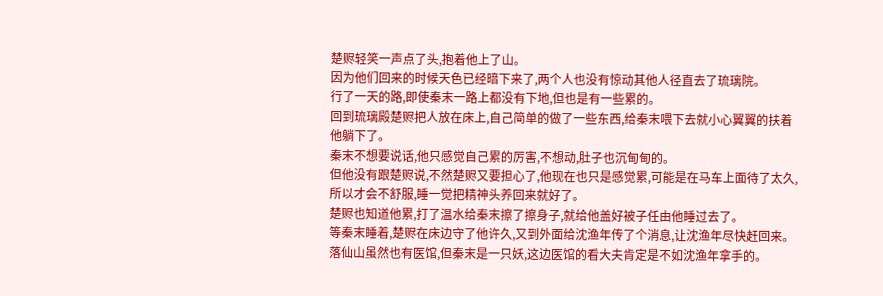楚赆轻笑一声点了头,抱着他上了山。
因为他们回来的时候天色已经暗下来了,两个人也没有惊动其他人径直去了琉璃院。
行了一天的路,即使秦末一路上都没有下地,但也是有一些累的。
回到琉璃殿楚赆把人放在床上,自己简单的做了一些东西,给秦末喂下去就小心翼翼的扶着他躺下了。
秦末不想要说话,他只感觉自己累的厉害,不想动,肚子也沉甸甸的。
但他没有跟楚赆说,不然楚赆又要担心了,他现在也只是感觉累,可能是在马车上面待了太久,所以才会不舒服,睡一觉把精神头养回来就好了。
楚赆也知道他累,打了温水给秦末擦了擦身子,就给他盖好被子任由他睡过去了。
等秦末睡着,楚赆在床边守了他许久,又到外面给沈渔年传了个消息,让沈渔年尽快赶回来。
落仙山虽然也有医馆,但秦末是一只妖,这边医馆的看大夫肯定是不如沈渔年拿手的。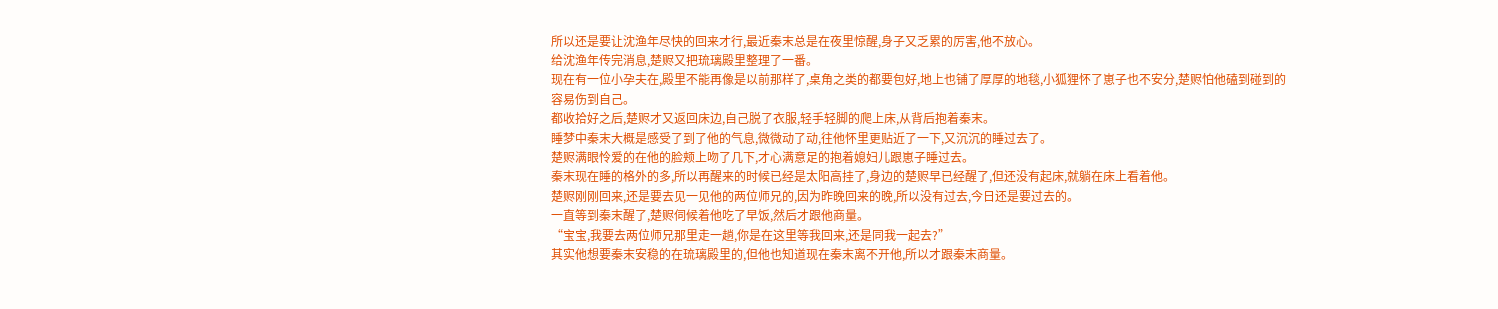所以还是要让沈渔年尽快的回来才行,最近秦末总是在夜里惊醒,身子又乏累的厉害,他不放心。
给沈渔年传完消息,楚赆又把琉璃殿里整理了一番。
现在有一位小孕夫在,殿里不能再像是以前那样了,桌角之类的都要包好,地上也铺了厚厚的地毯,小狐狸怀了崽子也不安分,楚赆怕他磕到碰到的容易伤到自己。
都收拾好之后,楚赆才又返回床边,自己脱了衣服,轻手轻脚的爬上床,从背后抱着秦末。
睡梦中秦末大概是感受了到了他的气息,微微动了动,往他怀里更贴近了一下,又沉沉的睡过去了。
楚赆满眼怜爱的在他的脸颊上吻了几下,才心满意足的抱着媳妇儿跟崽子睡过去。
秦末现在睡的格外的多,所以再醒来的时候已经是太阳高挂了,身边的楚赆早已经醒了,但还没有起床,就躺在床上看着他。
楚赆刚刚回来,还是要去见一见他的两位师兄的,因为昨晚回来的晚,所以没有过去,今日还是要过去的。
一直等到秦末醒了,楚赆伺候着他吃了早饭,然后才跟他商量。
“宝宝,我要去两位师兄那里走一趟,你是在这里等我回来,还是同我一起去?”
其实他想要秦末安稳的在琉璃殿里的,但他也知道现在秦末离不开他,所以才跟秦末商量。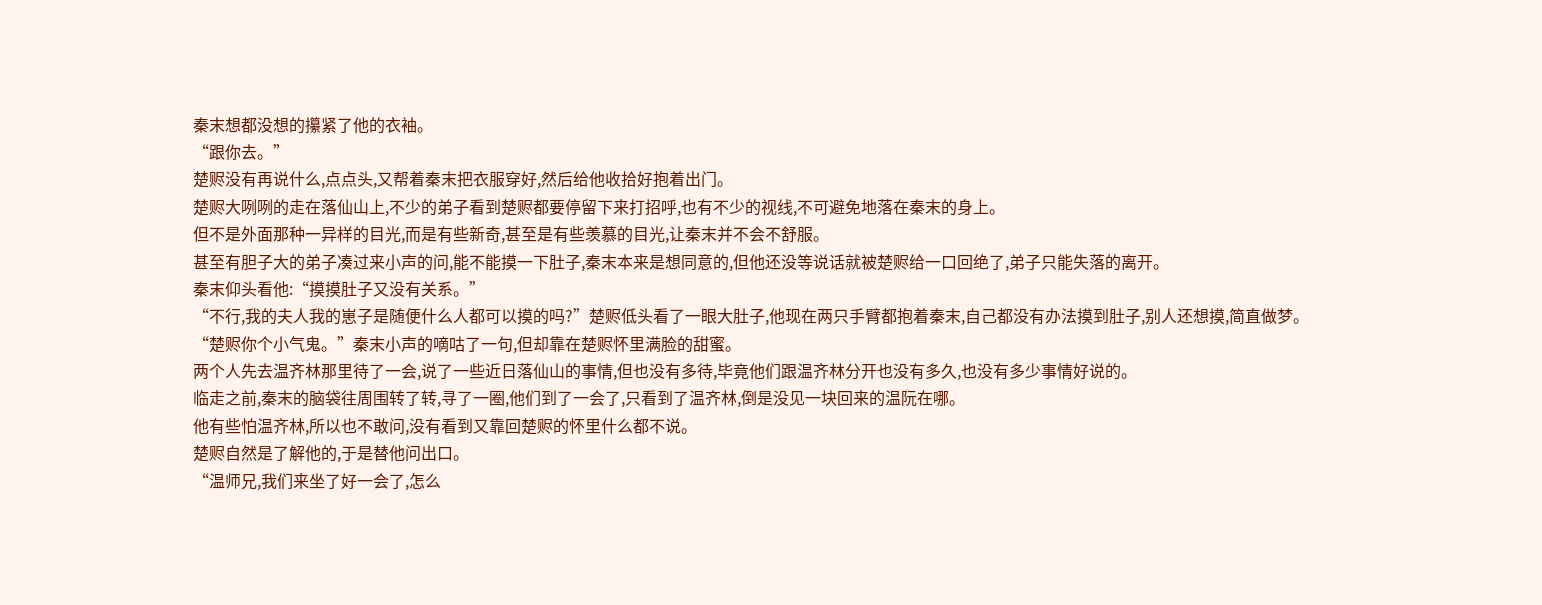秦末想都没想的攥紧了他的衣袖。
“跟你去。”
楚赆没有再说什么,点点头,又帮着秦末把衣服穿好,然后给他收拾好抱着出门。
楚赆大咧咧的走在落仙山上,不少的弟子看到楚赆都要停留下来打招呼,也有不少的视线,不可避免地落在秦末的身上。
但不是外面那种一异样的目光,而是有些新奇,甚至是有些羡慕的目光,让秦末并不会不舒服。
甚至有胆子大的弟子凑过来小声的问,能不能摸一下肚子,秦末本来是想同意的,但他还没等说话就被楚赆给一口回绝了,弟子只能失落的离开。
秦末仰头看他:“摸摸肚子又没有关系。”
“不行,我的夫人我的崽子是随便什么人都可以摸的吗?”楚赆低头看了一眼大肚子,他现在两只手臂都抱着秦末,自己都没有办法摸到肚子,别人还想摸,简直做梦。
“楚赆你个小气鬼。”秦末小声的嘀咕了一句,但却靠在楚赆怀里满脸的甜蜜。
两个人先去温齐林那里待了一会,说了一些近日落仙山的事情,但也没有多待,毕竟他们跟温齐林分开也没有多久,也没有多少事情好说的。
临走之前,秦末的脑袋往周围转了转,寻了一圈,他们到了一会了,只看到了温齐林,倒是没见一块回来的温阮在哪。
他有些怕温齐林,所以也不敢问,没有看到又靠回楚赆的怀里什么都不说。
楚赆自然是了解他的,于是替他问出口。
“温师兄,我们来坐了好一会了,怎么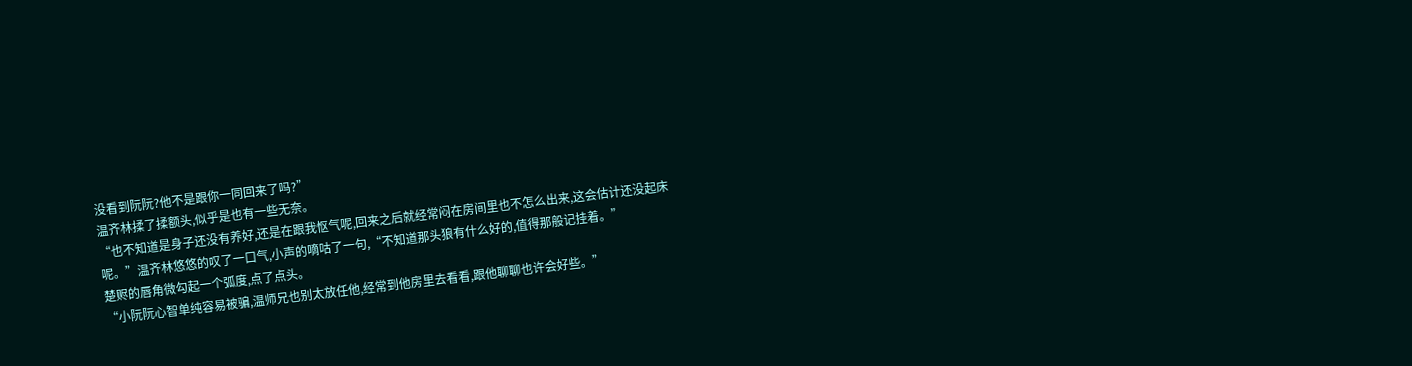没看到阮阮?他不是跟你一同回来了吗?”
温齐林揉了揉额头,似乎是也有一些无奈。
“也不知道是身子还没有养好,还是在跟我怄气呢,回来之后就经常闷在房间里也不怎么出来,这会估计还没起床呢。”温齐林悠悠的叹了一口气,小声的嘀咕了一句,“不知道那头狼有什么好的,值得那般记挂着。”
楚赆的唇角微勾起一个弧度,点了点头。
“小阮阮心智单纯容易被骗,温师兄也别太放任他,经常到他房里去看看,跟他聊聊也许会好些。”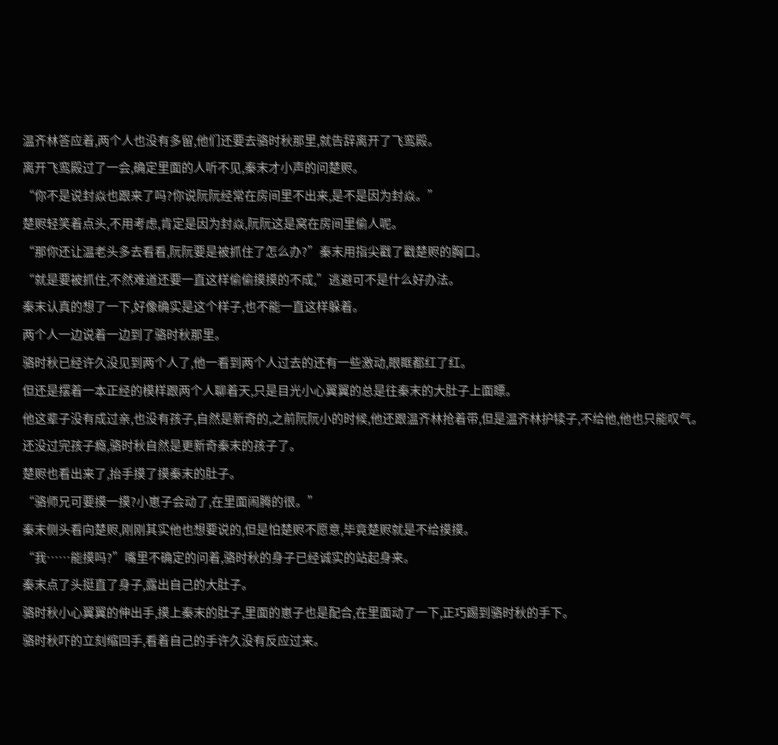温齐林答应着,两个人也没有多留,他们还要去骆时秋那里,就告辞离开了飞鸾殿。
离开飞鸾殿过了一会,确定里面的人听不见,秦末才小声的问楚赆。
“你不是说封焱也跟来了吗?你说阮阮经常在房间里不出来,是不是因为封焱。”
楚赆轻笑着点头,不用考虑,肯定是因为封焱,阮阮这是窝在房间里偷人呢。
“那你还让温老头多去看看,阮阮要是被抓住了怎么办?”秦末用指尖戳了戳楚赆的胸口。
“就是要被抓住,不然难道还要一直这样偷偷摸摸的不成,”逃避可不是什么好办法。
秦末认真的想了一下,好像确实是这个样子,也不能一直这样躲着。
两个人一边说着一边到了骆时秋那里。
骆时秋已经许久没见到两个人了,他一看到两个人过去的还有一些激动,眼眶都红了红。
但还是摆着一本正经的模样跟两个人聊着天,只是目光小心翼翼的总是往秦末的大肚子上面瞟。
他这辈子没有成过亲,也没有孩子,自然是新奇的,之前阮阮小的时候,他还跟温齐林抢着带,但是温齐林护犊子,不给他,他也只能叹气。
还没过完孩子瘾,骆时秋自然是更新奇秦末的孩子了。
楚赆也看出来了,抬手摸了摸秦末的肚子。
“骆师兄可要摸一摸?小崽子会动了,在里面闹腾的很。”
秦末侧头看向楚赆,刚刚其实他也想要说的,但是怕楚赆不愿意,毕竟楚赆就是不给摸摸。
“我……能摸吗?”嘴里不确定的问着,骆时秋的身子已经诚实的站起身来。
秦末点了头挺直了身子,露出自己的大肚子。
骆时秋小心翼翼的伸出手,摸上秦末的肚子,里面的崽子也是配合,在里面动了一下,正巧踢到骆时秋的手下。
骆时秋吓的立刻缩回手,看着自己的手许久没有反应过来。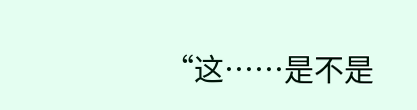“这……是不是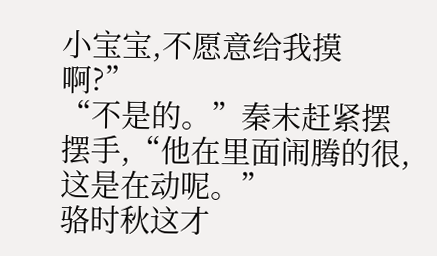小宝宝,不愿意给我摸啊?”
“不是的。”秦末赶紧摆摆手,“他在里面闹腾的很,这是在动呢。”
骆时秋这才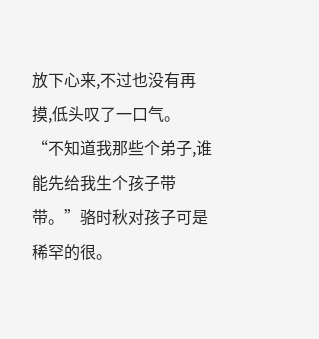放下心来,不过也没有再摸,低头叹了一口气。
“不知道我那些个弟子,谁能先给我生个孩子带带。”骆时秋对孩子可是稀罕的很。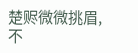楚赆微微挑眉,不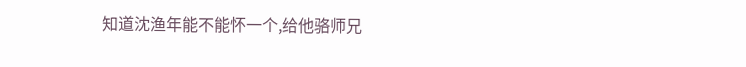知道沈渔年能不能怀一个,给他骆师兄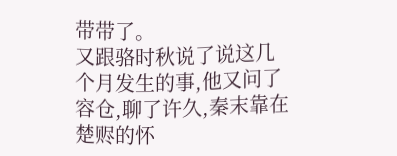带带了。
又跟骆时秋说了说这几个月发生的事,他又问了容仓,聊了许久,秦末靠在楚赆的怀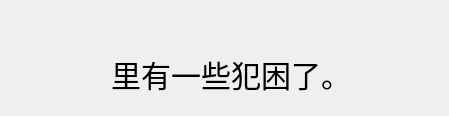里有一些犯困了。